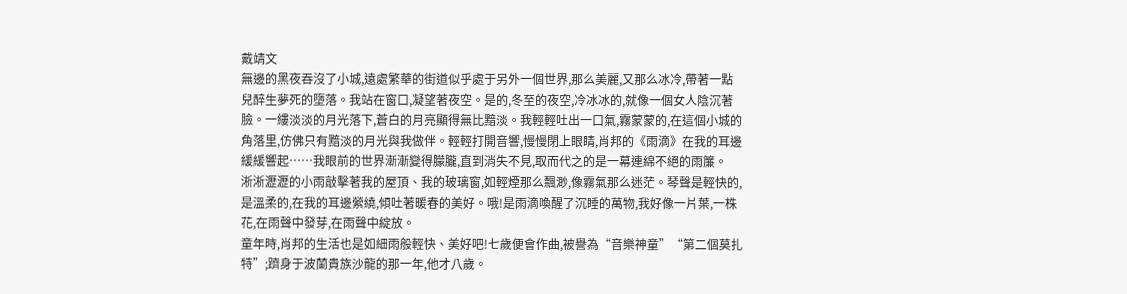戴靖文
無邊的黑夜吞沒了小城,遠處繁華的街道似乎處于另外一個世界,那么美麗,又那么冰冷,帶著一點兒醉生夢死的墮落。我站在窗口,凝望著夜空。是的,冬至的夜空,冷冰冰的,就像一個女人陰沉著臉。一縷淡淡的月光落下,蒼白的月亮顯得無比黯淡。我輕輕吐出一口氣,霧蒙蒙的,在這個小城的角落里,仿佛只有黯淡的月光與我做伴。輕輕打開音響,慢慢閉上眼睛,肖邦的《雨滴》在我的耳邊緩緩響起……我眼前的世界漸漸變得朦朧,直到消失不見,取而代之的是一幕連綿不絕的雨簾。
淅淅瀝瀝的小雨敲擊著我的屋頂、我的玻璃窗,如輕煙那么飄渺,像霧氣那么迷茫。琴聲是輕快的,是溫柔的,在我的耳邊縈繞,傾吐著暖春的美好。哦!是雨滴喚醒了沉睡的萬物,我好像一片葉,一株花,在雨聲中發芽,在雨聲中綻放。
童年時,肖邦的生活也是如細雨般輕快、美好吧!七歲便會作曲,被譽為“音樂神童”“第二個莫扎特”;躋身于波蘭貴族沙龍的那一年,他才八歲。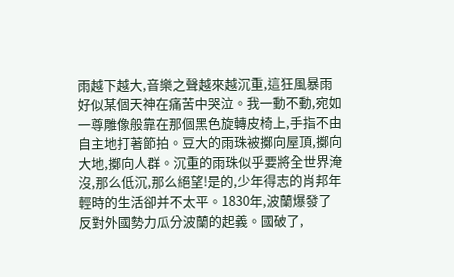雨越下越大,音樂之聲越來越沉重,這狂風暴雨好似某個天神在痛苦中哭泣。我一動不動,宛如一尊雕像般靠在那個黑色旋轉皮椅上,手指不由自主地打著節拍。豆大的雨珠被擲向屋頂,擲向大地,擲向人群。沉重的雨珠似乎要將全世界淹沒,那么低沉,那么絕望!是的,少年得志的肖邦年輕時的生活卻并不太平。1830年,波蘭爆發了反對外國勢力瓜分波蘭的起義。國破了,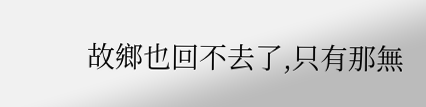故鄉也回不去了,只有那無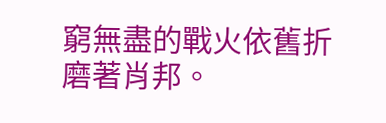窮無盡的戰火依舊折磨著肖邦。